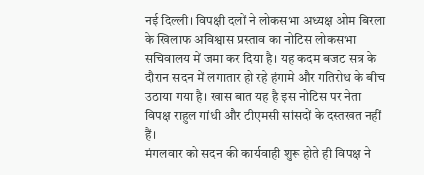नई दिल्ली। विपक्षी दलों ने लोकसभा अध्यक्ष ओम बिरला के खिलाफ अविश्वास प्रस्ताव का नोटिस लोकसभा सचिवालय में जमा कर दिया है। यह कदम बजट सत्र के दौरान सदन में लगातार हो रहे हंगामे और गतिरोध के बीच उठाया गया है। खास बात यह है इस नोटिस पर नेता विपक्ष राहुल गांधी और टीएमसी सांसदों के दस्तखत नहीं हैं।
मंगलवार को सदन की कार्यवाही शुरू होते ही विपक्ष ने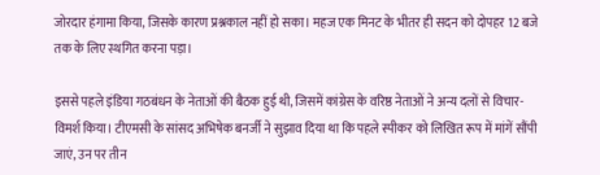जोरदार हंगामा किया, जिसके कारण प्रश्नकाल नहीं हो सका। महज एक मिनट के भीतर ही सदन को दोपहर 12 बजे तक के लिए स्थगित करना पड़ा।

इससे पहले इंडिया गठबंधन के नेताओं की बैठक हुई थी, जिसमें कांग्रेस के वरिष्ठ नेताओं ने अन्य दलों से विचार-विमर्श किया। टीएमसी के सांसद अभिषेक बनर्जी ने सुझाव दिया था कि पहले स्पीकर को लिखित रूप में मांगें सौंपी जाएं, उन पर तीन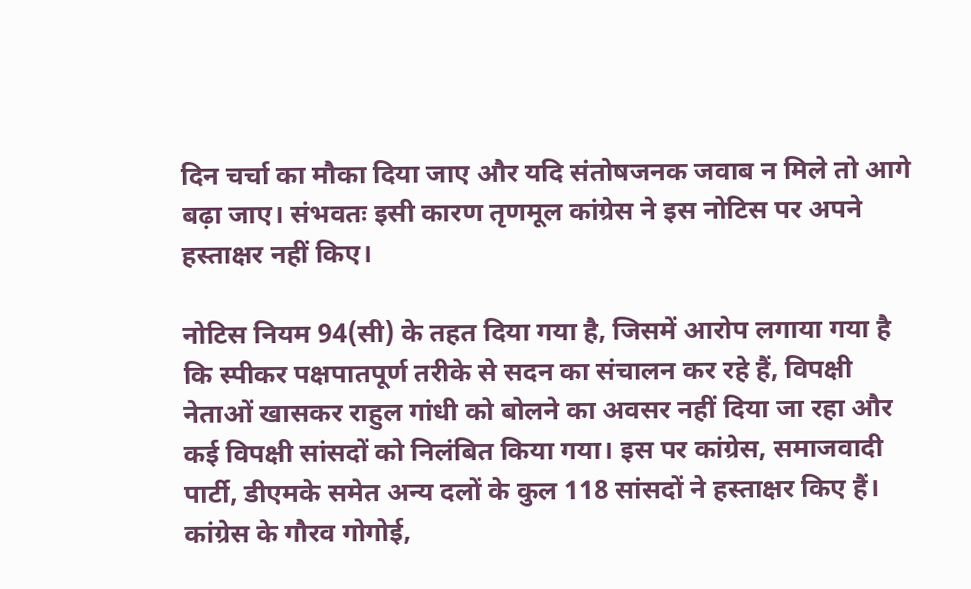दिन चर्चा का मौका दिया जाए और यदि संतोषजनक जवाब न मिले तो आगे बढ़ा जाए। संभवतः इसी कारण तृणमूल कांग्रेस ने इस नोटिस पर अपने हस्ताक्षर नहीं किए।

नोटिस नियम 94(सी) के तहत दिया गया है, जिसमें आरोप लगाया गया है कि स्पीकर पक्षपातपूर्ण तरीके से सदन का संचालन कर रहे हैं, विपक्षी नेताओं खासकर राहुल गांधी को बोलने का अवसर नहीं दिया जा रहा और कई विपक्षी सांसदों को निलंबित किया गया। इस पर कांग्रेस, समाजवादी पार्टी, डीएमके समेत अन्य दलों के कुल 118 सांसदों ने हस्ताक्षर किए हैं। कांग्रेस के गौरव गोगोई,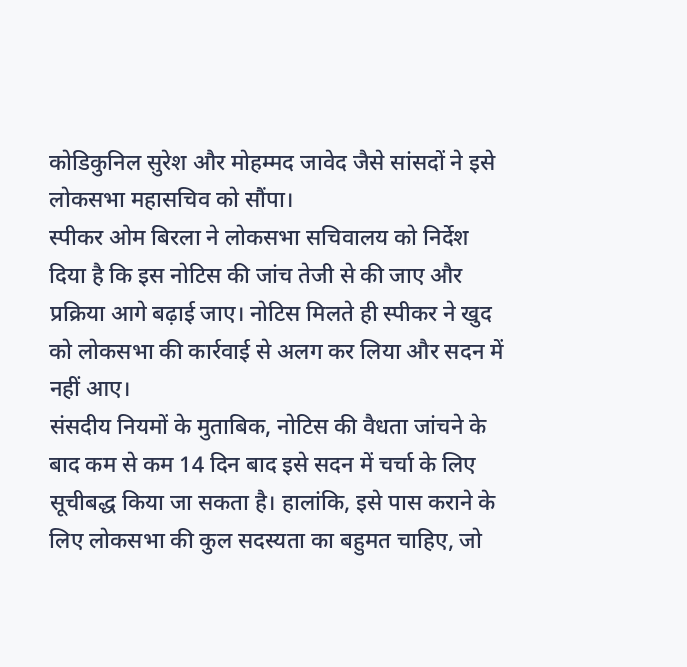कोडिकुनिल सुरेश और मोहम्मद जावेद जैसे सांसदों ने इसे लोकसभा महासचिव को सौंपा।
स्पीकर ओम बिरला ने लोकसभा सचिवालय को निर्देश दिया है कि इस नोटिस की जांच तेजी से की जाए और प्रक्रिया आगे बढ़ाई जाए। नोटिस मिलते ही स्पीकर ने खुद को लोकसभा की कार्रवाई से अलग कर लिया और सदन में नहीं आए।
संसदीय नियमों के मुताबिक, नोटिस की वैधता जांचने के बाद कम से कम 14 दिन बाद इसे सदन में चर्चा के लिए सूचीबद्ध किया जा सकता है। हालांकि, इसे पास कराने के लिए लोकसभा की कुल सदस्यता का बहुमत चाहिए, जो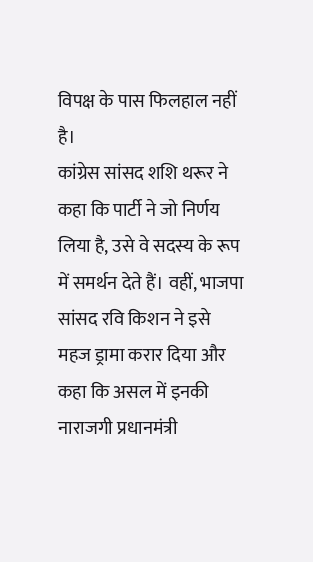विपक्ष के पास फिलहाल नहीं है।
कांग्रेस सांसद शशि थरूर ने कहा कि पार्टी ने जो निर्णय लिया है, उसे वे सदस्य के रूप में समर्थन देते हैं। वहीं, भाजपा सांसद रवि किशन ने इसे महज ड्रामा करार दिया और कहा कि असल में इनकी नाराजगी प्रधानमंत्री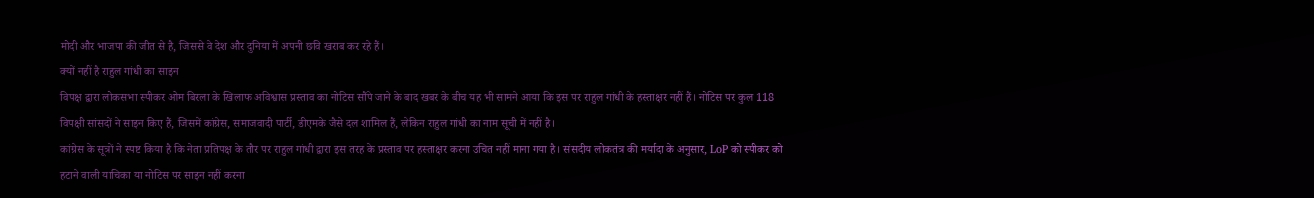मोदी और भाजपा की जीत से है, जिससे वे देश और दुनिया में अपनी छवि खराब कर रहे हैं।
क्यों नहीं है राहुल गांधी का साइन
विपक्ष द्वारा लोकसभा स्पीकर ओम बिरला के खिलाफ अविश्वास प्रस्ताव का नोटिस सौंपे जाने के बाद खबर के बीच यह भी सामने आया कि इस पर राहुल गांधी के हस्ताक्षर नहीं हैं। नोटिस पर कुल 118 विपक्षी सांसदों ने साइन किए हैं, जिसमें कांग्रेस, समाजवादी पार्टी, डीएमके जैसे दल शामिल हैं, लेकिन राहुल गांधी का नाम सूची में नहीं है।
कांग्रेस के सूत्रों ने स्पष्ट किया है कि नेता प्रतिपक्ष के तौर पर राहुल गांधी द्वारा इस तरह के प्रस्ताव पर हस्ताक्षर करना उचित नहीं माना गया है। संसदीय लोकतंत्र की मर्यादा के अनुसार, LoP को स्पीकर को हटाने वाली याचिका या नोटिस पर साइन नहीं करना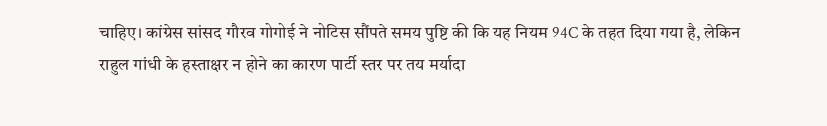चाहिए। कांग्रेस सांसद गौरव गोगोई ने नोटिस सौंपते समय पुष्टि की कि यह नियम 94C के तहत दिया गया है, लेकिन राहुल गांधी के हस्ताक्षर न होने का कारण पार्टी स्तर पर तय मर्यादा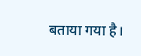बताया गया है।